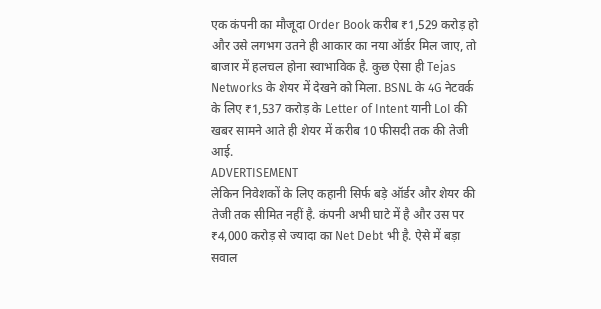एक कंपनी का मौजूदा Order Book करीब ₹1,529 करोड़ हो और उसे लगभग उतने ही आकार का नया ऑर्डर मिल जाए, तो बाजार में हलचल होना स्वाभाविक है. कुछ ऐसा ही Tejas Networks के शेयर में देखने को मिला. BSNL के 4G नेटवर्क के लिए ₹1,537 करोड़ के Letter of Intent यानी LoI की खबर सामने आते ही शेयर में करीब 10 फीसदी तक की तेजी आई.
ADVERTISEMENT
लेकिन निवेशकों के लिए कहानी सिर्फ बड़े ऑर्डर और शेयर की तेजी तक सीमित नहीं है. कंपनी अभी घाटे में है और उस पर ₹4,000 करोड़ से ज्यादा का Net Debt भी है. ऐसे में बड़ा सवाल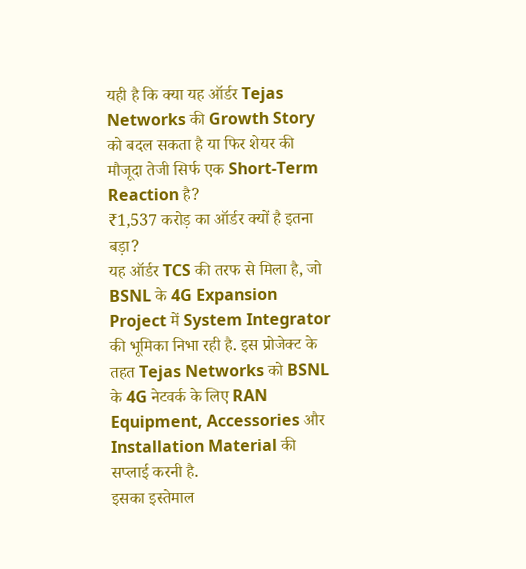यही है कि क्या यह ऑर्डर Tejas Networks की Growth Story को बदल सकता है या फिर शेयर की मौजूदा तेजी सिर्फ एक Short-Term Reaction है?
₹1,537 करोड़ का ऑर्डर क्यों है इतना बड़ा?
यह ऑर्डर TCS की तरफ से मिला है, जो BSNL के 4G Expansion Project में System Integrator की भूमिका निभा रही है. इस प्रोजेक्ट के तहत Tejas Networks को BSNL के 4G नेटवर्क के लिए RAN Equipment, Accessories और Installation Material की सप्लाई करनी है.
इसका इस्तेमाल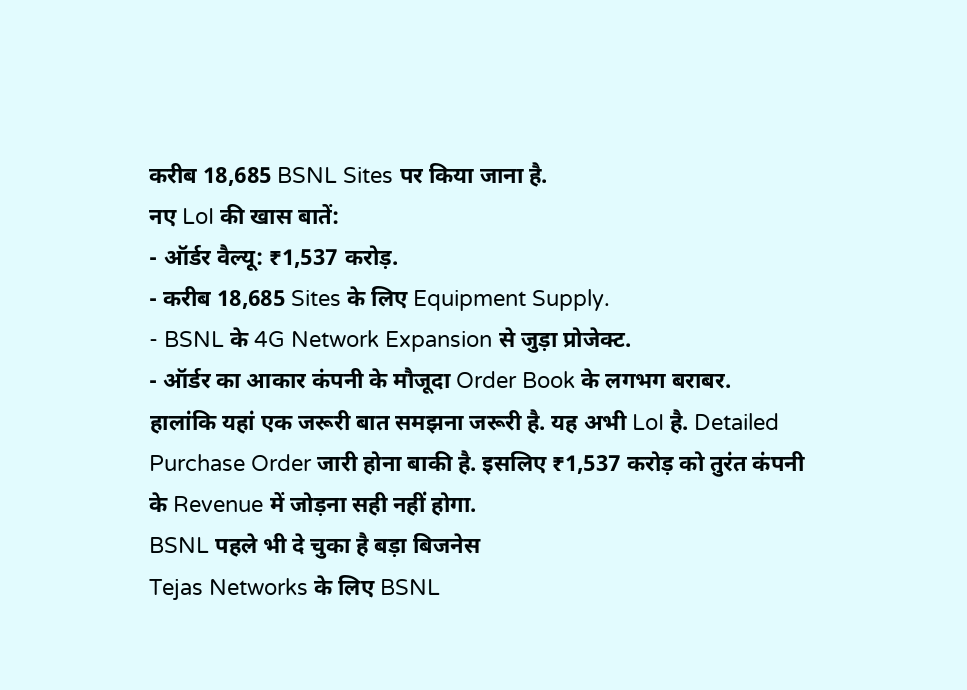करीब 18,685 BSNL Sites पर किया जाना है.
नए LoI की खास बातें:
- ऑर्डर वैल्यू: ₹1,537 करोड़.
- करीब 18,685 Sites के लिए Equipment Supply.
- BSNL के 4G Network Expansion से जुड़ा प्रोजेक्ट.
- ऑर्डर का आकार कंपनी के मौजूदा Order Book के लगभग बराबर.
हालांकि यहां एक जरूरी बात समझना जरूरी है. यह अभी LoI है. Detailed Purchase Order जारी होना बाकी है. इसलिए ₹1,537 करोड़ को तुरंत कंपनी के Revenue में जोड़ना सही नहीं होगा.
BSNL पहले भी दे चुका है बड़ा बिजनेस
Tejas Networks के लिए BSNL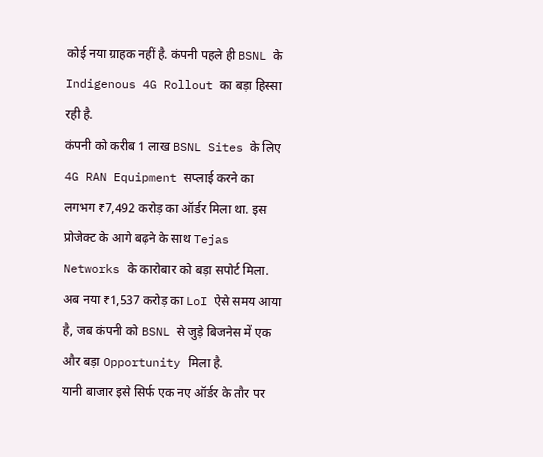कोई नया ग्राहक नहीं है. कंपनी पहले ही BSNL के Indigenous 4G Rollout का बड़ा हिस्सा रही है.
कंपनी को करीब 1 लाख BSNL Sites के लिए 4G RAN Equipment सप्लाई करने का लगभग ₹7,492 करोड़ का ऑर्डर मिला था. इस प्रोजेक्ट के आगे बढ़ने के साथ Tejas Networks के कारोबार को बड़ा सपोर्ट मिला.
अब नया ₹1,537 करोड़ का LoI ऐसे समय आया है, जब कंपनी को BSNL से जुड़े बिजनेस में एक और बड़ा Opportunity मिला है.
यानी बाजार इसे सिर्फ एक नए ऑर्डर के तौर पर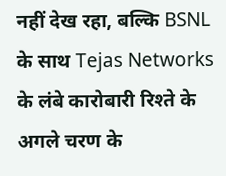नहीं देख रहा, बल्कि BSNL के साथ Tejas Networks के लंबे कारोबारी रिश्ते के अगले चरण के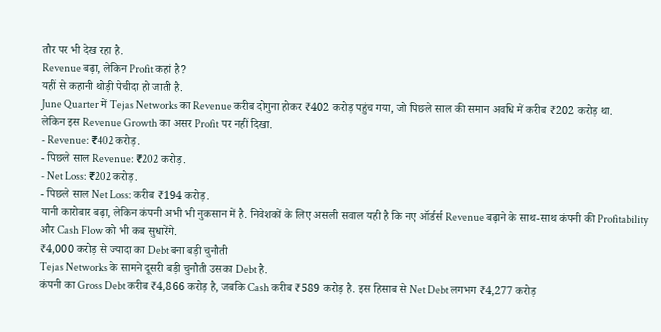तौर पर भी देख रहा है.
Revenue बढ़ा, लेकिन Profit कहां है?
यहीं से कहानी थोड़ी पेचीदा हो जाती है.
June Quarter में Tejas Networks का Revenue करीब दोगुना होकर ₹402 करोड़ पहुंच गया, जो पिछले साल की समान अवधि में करीब ₹202 करोड़ था.
लेकिन इस Revenue Growth का असर Profit पर नहीं दिखा.
- Revenue: ₹402 करोड़.
- पिछले साल Revenue: ₹202 करोड़.
- Net Loss: ₹202 करोड़.
- पिछले साल Net Loss: करीब ₹194 करोड़.
यानी कारोबार बढ़ा, लेकिन कंपनी अभी भी नुकसान में है. निवेशकों के लिए असली सवाल यही है कि नए ऑर्डर्स Revenue बढ़ाने के साथ-साथ कंपनी की Profitability और Cash Flow को भी कब सुधारेंगे.
₹4,000 करोड़ से ज्यादा का Debt बना बड़ी चुनौती
Tejas Networks के सामने दूसरी बड़ी चुनौती उसका Debt है.
कंपनी का Gross Debt करीब ₹4,866 करोड़ है, जबकि Cash करीब ₹589 करोड़ है. इस हिसाब से Net Debt लगभग ₹4,277 करोड़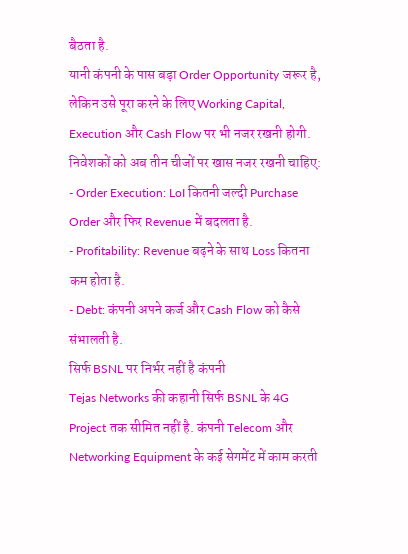बैठता है.
यानी कंपनी के पास बड़ा Order Opportunity जरूर है, लेकिन उसे पूरा करने के लिए Working Capital, Execution और Cash Flow पर भी नजर रखनी होगी.
निवेशकों को अब तीन चीजों पर खास नजर रखनी चाहिए:
- Order Execution: LoI कितनी जल्दी Purchase Order और फिर Revenue में बदलता है.
- Profitability: Revenue बढ़ने के साथ Loss कितना कम होता है.
- Debt: कंपनी अपने कर्ज और Cash Flow को कैसे संभालती है.
सिर्फ BSNL पर निर्भर नहीं है कंपनी
Tejas Networks की कहानी सिर्फ BSNL के 4G Project तक सीमित नहीं है. कंपनी Telecom और Networking Equipment के कई सेगमेंट में काम करती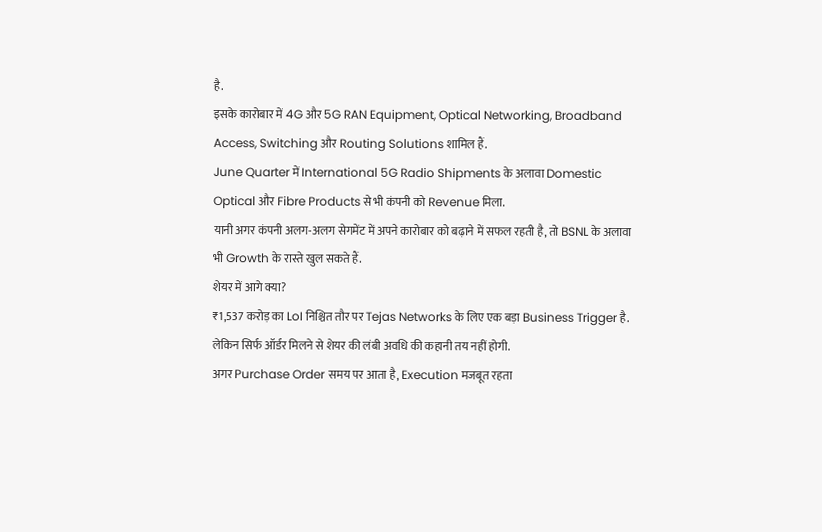है.
इसके कारोबार में 4G और 5G RAN Equipment, Optical Networking, Broadband Access, Switching और Routing Solutions शामिल हैं.
June Quarter में International 5G Radio Shipments के अलावा Domestic Optical और Fibre Products से भी कंपनी को Revenue मिला.
यानी अगर कंपनी अलग-अलग सेगमेंट में अपने कारोबार को बढ़ाने में सफल रहती है, तो BSNL के अलावा भी Growth के रास्ते खुल सकते हैं.
शेयर में आगे क्या?
₹1,537 करोड़ का LoI निश्चित तौर पर Tejas Networks के लिए एक बड़ा Business Trigger है. लेकिन सिर्फ ऑर्डर मिलने से शेयर की लंबी अवधि की कहानी तय नहीं होगी.
अगर Purchase Order समय पर आता है, Execution मजबूत रहता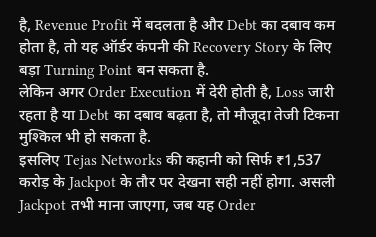है, Revenue Profit में बदलता है और Debt का दबाव कम होता है, तो यह ऑर्डर कंपनी की Recovery Story के लिए बड़ा Turning Point बन सकता है.
लेकिन अगर Order Execution में देरी होती है, Loss जारी रहता है या Debt का दबाव बढ़ता है, तो मौजूदा तेजी टिकना मुश्किल भी हो सकता है.
इसलिए Tejas Networks की कहानी को सिर्फ ₹1,537 करोड़ के Jackpot के तौर पर देखना सही नहीं होगा. असली Jackpot तभी माना जाएगा, जब यह Order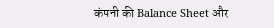कंपनी की Balance Sheet और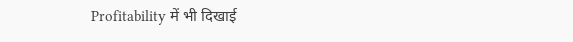Profitability में भी दिखाई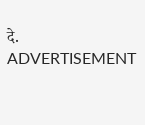दे.
ADVERTISEMENT